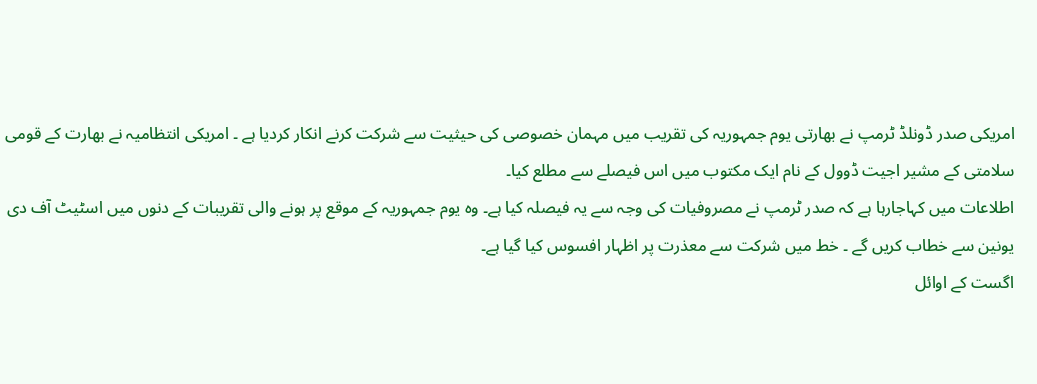امریکی صدر ڈونلڈ ٹرمپ نے بھارتی یوم جمہوریہ کی تقریب میں مہمان خصوصی کی حیثیت سے شرکت کرنے انکار کردیا ہے ۔ امریکی انتظامیہ نے بھارت کے قومی سلامتی کے مشیر اجیت ڈوول کے نام ایک مکتوب میں اس فیصلے سے مطلع کیا۔
اطلاعات میں کہاجارہا ہے کہ صدر ٹرمپ نے مصروفیات کی وجہ سے یہ فیصلہ کیا ہے۔ وہ یوم جمہوریہ کے موقع پر ہونے والی تقریبات کے دنوں میں اسٹیٹ آف دی یونین سے خطاب کریں گے ۔ خط میں شرکت سے معذرت پر اظہار افسوس کیا گیا ہے۔
اگست کے اوائل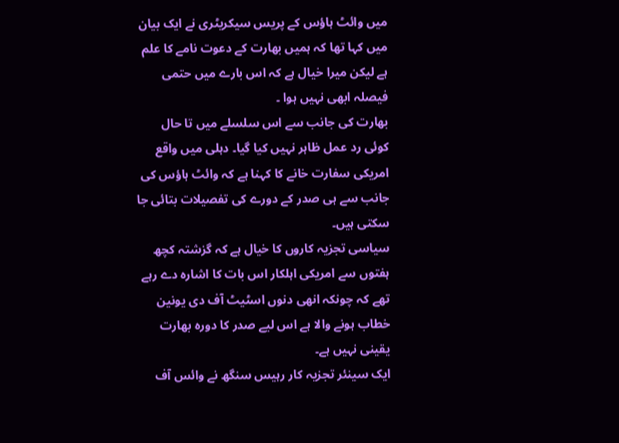میں وائٹ ہاؤس کے پریس سیکریٹری نے ایک بیان میں کہا تھا کہ ہمیں بھارت کے دعوت نامے کا علم ہے لیکن میرا خیال ہے کہ اس بارے میں حتمی فیصلہ ابھی نہیں ہوا ۔
بھارت کی جانب سے اس سلسلے میں تا حال کوئی رد عمل ظاہر نہیں کیا گیا۔ دہلی میں واقع امریکی سفارت خانے کا کہنا ہے کہ وائٹ ہاؤس کی جانب سے ہی صدر کے دورے کی تفصیلات بتائی جا سکتی ہیں۔
سیاسی تجزیہ کاروں کا خیال ہے کہ گزشتہ کچھ ہفتوں سے امریکی اہلکار اس بات کا اشارہ دے رہے تھے کہ چونکہ انھی دنوں اسٹیٹ آف دی یونین خطاب ہونے والا ہے اس لیے صدر کا دورہ بھارت یقینی نہیں ہے۔
ایک سینئر تجزیہ کار رہیس سنگھ نے وائس آف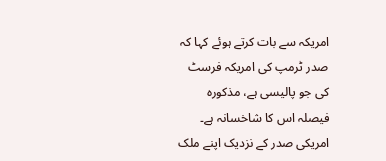امریکہ سے بات کرتے ہوئے کہا کہ صدر ٹرمپ کی امریکہ فرسٹ کی جو پالیسی ہے، مذکورہ فیصلہ اس کا شاخسانہ ہے۔ امریکی صدر کے نزدیک اپنے ملک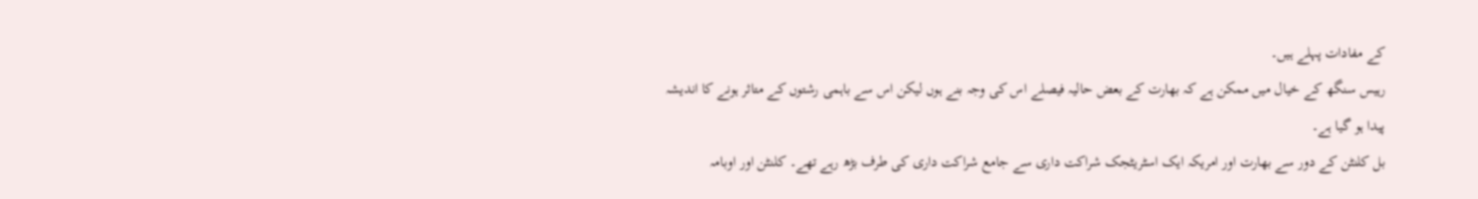کے مفادات پہلے ہیں۔
رہیس سنگھ کے خیال میں ممکن ہے کہ بھارت کے بعض حالیہ فیصلے اس کی وجہ بنے ہوں لیکن اس سے باہمی رشتوں کے متاثر ہونے کا اندیشہ پیدا ہو گیا ہے۔
بل کلنٹن کے دور سے بھارت اور امریکہ ایک اسٹریٹجک شراکت داری سے جامع شراکت داری کی طرف بڑھ رہے تھے۔ کلنٹن اور اوبامہ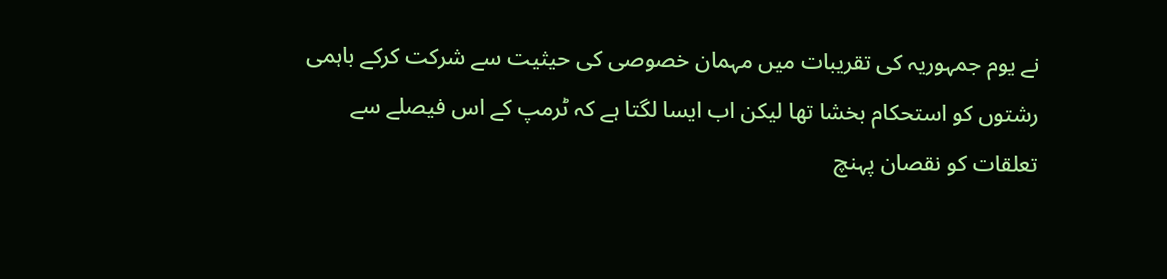نے یوم جمہوریہ کی تقریبات میں مہمان خصوصی کی حیثیت سے شرکت کرکے باہمی رشتوں کو استحکام بخشا تھا لیکن اب ایسا لگتا ہے کہ ٹرمپ کے اس فیصلے سے تعلقات کو نقصان پہنچ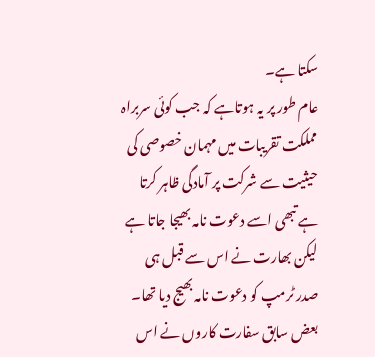سکتا ہے۔
عام طور پر یہ ہوتاہے کہ جب کوئی سربراہ مملکت تقریبات میں مہمان خصوصی کی حیثیت سے شرکت پر آمادگی ظاہر کرتا ہے تبھی اسے دعوت نامہ بھیجا جاتا ہے لیکن بھارت نے اس سے قبل ہی صدر ٹرمپ کو دعوت نامہ بھیج دیا تھا۔ بعض سابق سفارت کاروں نے اس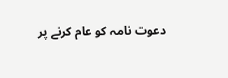دعوت نامہ کو عام کرنے پر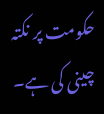حکومت پر نکتہ چینی کی ہے۔